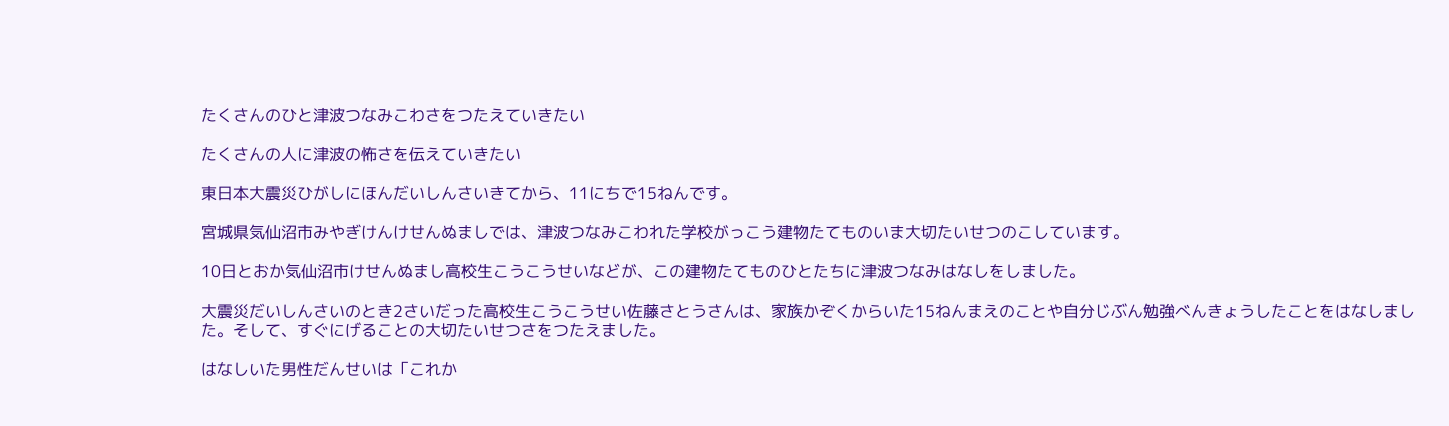たくさんのひと津波つなみこわさをつたえていきたい

たくさんの人に津波の怖さを伝えていきたい

東日本大震災ひがしにほんだいしんさいきてから、11にちで15ねんです。

宮城県気仙沼市みやぎけんけせんぬましでは、津波つなみこわれた学校がっこう建物たてものいま大切たいせつのこしています。

10日とおか気仙沼市けせんぬまし高校生こうこうせいなどが、この建物たてものひとたちに津波つなみはなしをしました。

大震災だいしんさいのとき2さいだった高校生こうこうせい佐藤さとうさんは、家族かぞくからいた15ねんまえのことや自分じぶん勉強べんきょうしたことをはなしました。そして、すぐにげることの大切たいせつさをつたえました。

はなしいた男性だんせいは「これか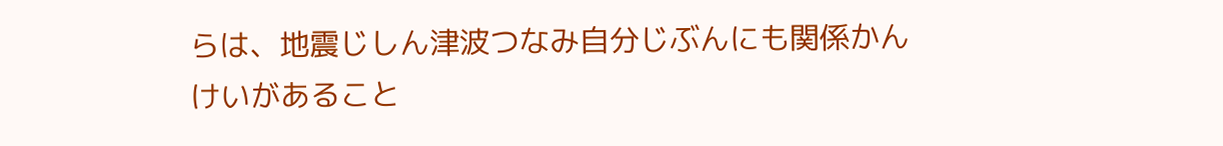らは、地震じしん津波つなみ自分じぶんにも関係かんけいがあること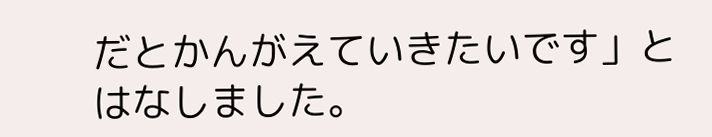だとかんがえていきたいです」とはなしました。